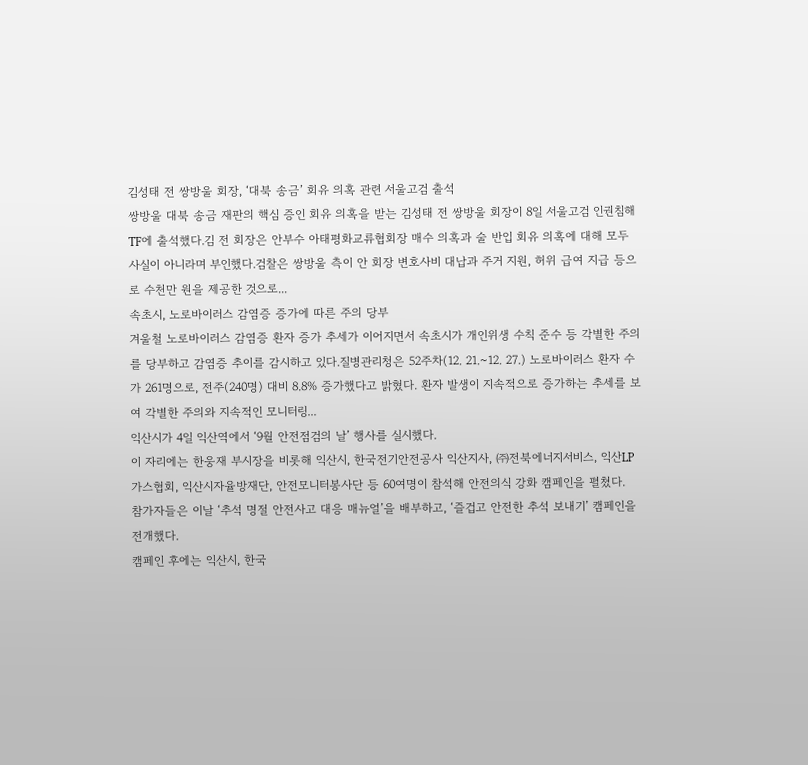김성태 전 쌍방울 회장, ‘대북 송금’ 회유 의혹 관련 서울고검 출석
쌍방울 대북 송금 재판의 핵심 증인 회유 의혹을 받는 김성태 전 쌍방울 회장이 8일 서울고검 인권침해 TF에 출석했다.김 전 회장은 안부수 아태평화교류협회장 매수 의혹과 술 반입 회유 의혹에 대해 모두 사실이 아니라며 부인했다.검찰은 쌍방울 측이 안 회장 변호사비 대납과 주거 지원, 허위 급여 지급 등으로 수천만 원을 제공한 것으로...
속초시, 노로바이러스 감염증 증가에 따른 주의 당부
겨울철 노로바이러스 감염증 환자 증가 추세가 이어지면서 속초시가 개인위생 수칙 준수 등 각별한 주의를 당부하고 감염증 추이를 감시하고 있다.질병관리청은 52주차(12. 21.~12. 27.) 노로바이러스 환자 수가 261명으로, 전주(240명) 대비 8.8% 증가했다고 밝혔다. 환자 발생이 지속적으로 증가하는 추세를 보여 각별한 주의와 지속적인 모니터링...
익산시가 4일 익산역에서 ‘9월 안전점검의 날’ 행사를 실시했다.
이 자리에는 한웅재 부시장을 비롯해 익산시, 한국전기안전공사 익산지사, ㈜전북에너지서비스, 익산LP가스협회, 익산시자율방재단, 안전모니터봉사단 등 60여명이 참석해 안전의식 강화 캠페인을 펼쳤다.
참가자들은 이날 ‘추석 명절 안전사고 대응 매뉴얼’을 배부하고, ‘즐겁고 안전한 추석 보내기’ 캠페인을 전개했다.
캠페인 후에는 익산시, 한국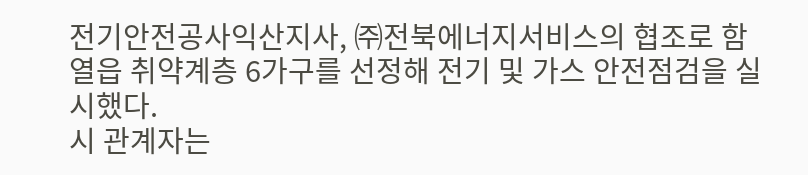전기안전공사익산지사, ㈜전북에너지서비스의 협조로 함열읍 취약계층 6가구를 선정해 전기 및 가스 안전점검을 실시했다.
시 관계자는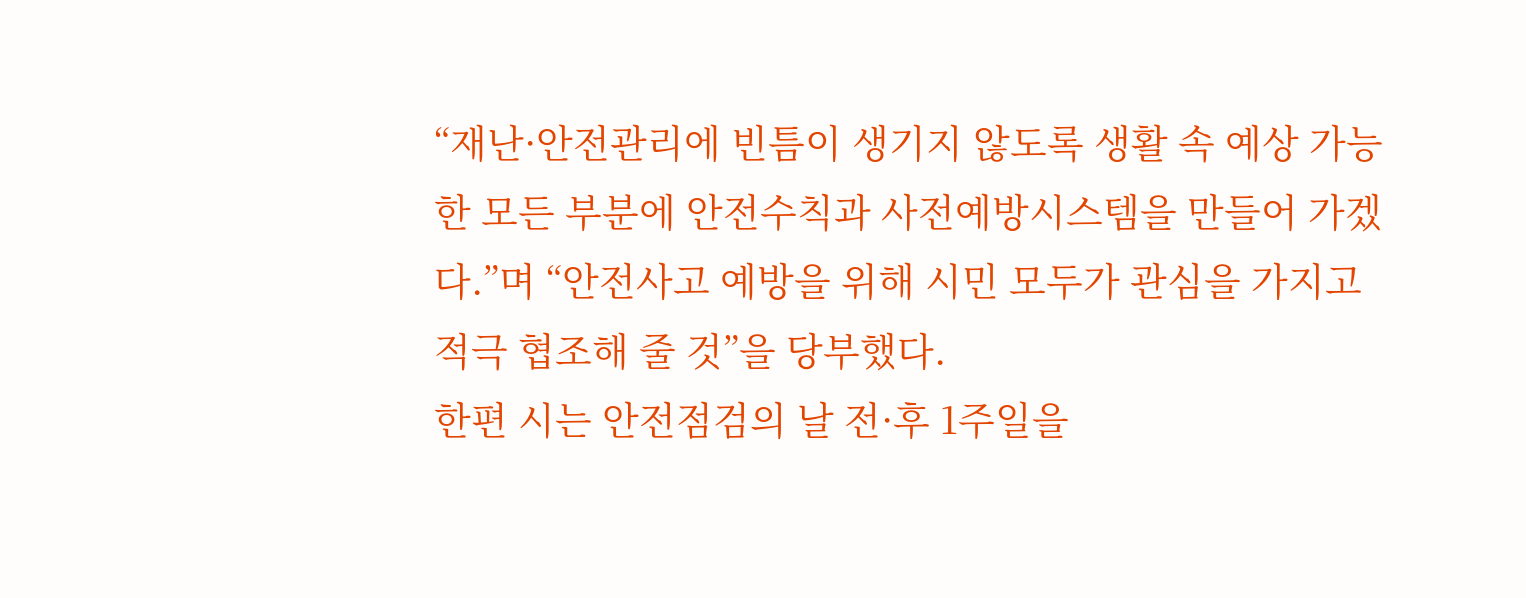“재난·안전관리에 빈틈이 생기지 않도록 생활 속 예상 가능한 모든 부분에 안전수칙과 사전예방시스템을 만들어 가겠다.”며 “안전사고 예방을 위해 시민 모두가 관심을 가지고 적극 협조해 줄 것”을 당부했다.
한편 시는 안전점검의 날 전·후 1주일을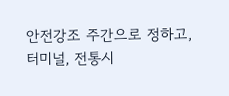안전강조 주간으로 정하고, 터미널, 전통시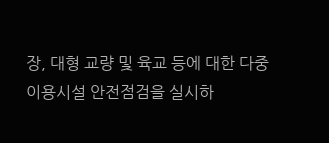장, 대형 교량 및 육교 등에 대한 다중이용시설 안전점검을 실시하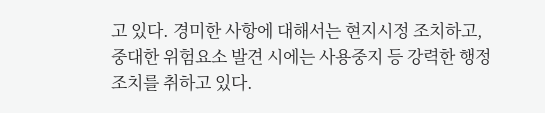고 있다. 경미한 사항에 대해서는 현지시정 조치하고, 중대한 위험요소 발견 시에는 사용중지 등 강력한 행정조치를 취하고 있다.